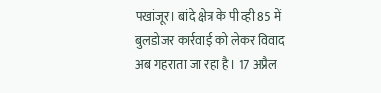पखांजूर। बांदे क्षेत्र के पी व्ही 85 में बुलडोजर कार्रवाई को लेकर विवाद अब गहराता जा रहा है। 17 अप्रैल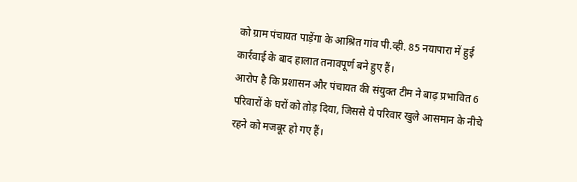को ग्राम पंचायत पाड़ेंगा के आश्रित गांव पी.व्ही. 85 नयापारा में हुई कार्रवाई के बाद हालात तनावपूर्ण बने हुए हैं।
आरोप है कि प्रशासन और पंचायत की संयुक्त टीम ने बाढ़ प्रभावित 6 परिवारों के घरों को तोड़ दिया, जिससे ये परिवार खुले आसमान के नीचे रहने को मजबूर हो गए हैं।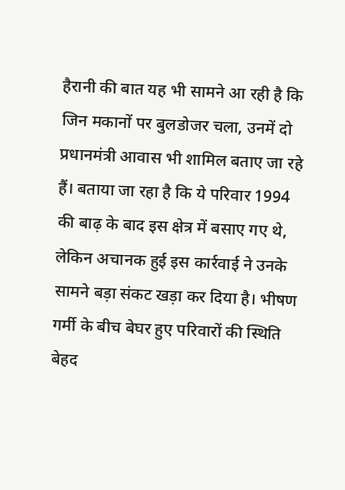हैरानी की बात यह भी सामने आ रही है कि जिन मकानों पर बुलडोजर चला, उनमें दो प्रधानमंत्री आवास भी शामिल बताए जा रहे हैं। बताया जा रहा है कि ये परिवार 1994 की बाढ़ के बाद इस क्षेत्र में बसाए गए थे, लेकिन अचानक हुई इस कार्रवाई ने उनके सामने बड़ा संकट खड़ा कर दिया है। भीषण गर्मी के बीच बेघर हुए परिवारों की स्थिति बेहद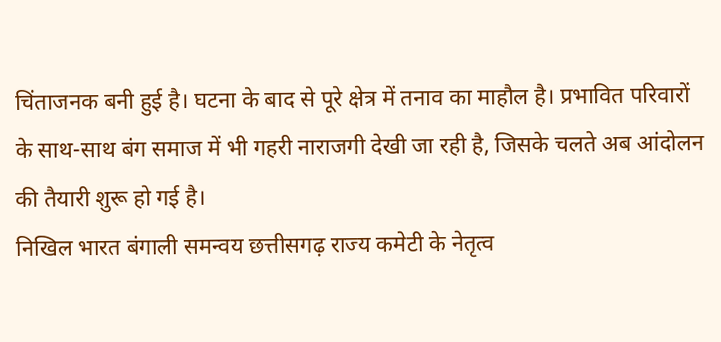चिंताजनक बनी हुई है। घटना के बाद से पूरे क्षेत्र में तनाव का माहौल है। प्रभावित परिवारों के साथ-साथ बंग समाज में भी गहरी नाराजगी देखी जा रही है, जिसके चलते अब आंदोलन की तैयारी शुरू हो गई है।
निखिल भारत बंगाली समन्वय छत्तीसगढ़ राज्य कमेटी के नेतृत्व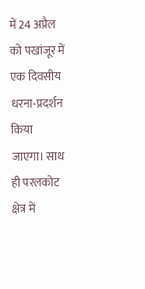में 24 अप्रैल को पखांजूर में एक दिवसीय धरना-प्रदर्शन किया जाएगा। साथ ही परलकोट क्षेत्र में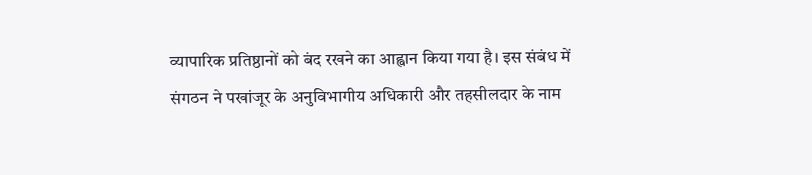व्यापारिक प्रतिष्ठानों को बंद रखने का आह्वान किया गया है। इस संबंध में संगठन ने पखांजूर के अनुविभागीय अधिकारी और तहसीलदार के नाम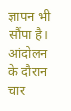ज्ञापन भी सौंपा है। आंदोलन के दौरान चार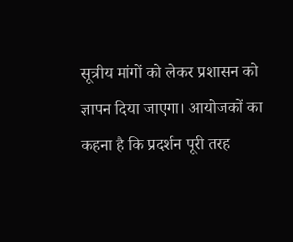सूत्रीय मांगों को लेकर प्रशासन को ज्ञापन दिया जाएगा। आयोजकों का कहना है कि प्रदर्शन पूरी तरह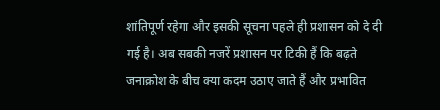शांतिपूर्ण रहेगा और इसकी सूचना पहले ही प्रशासन को दे दी गई है। अब सबकी नजरें प्रशासन पर टिकी हैं कि बढ़ते जनाक्रोश के बीच क्या कदम उठाए जाते हैं और प्रभावित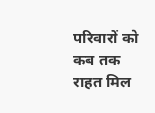परिवारों को कब तक राहत मिल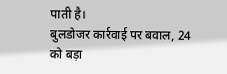पाती है।
बुलडोजर कार्रवाई पर बवाल, 24 को बड़ा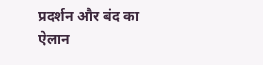प्रदर्शन और बंद का ऐलान